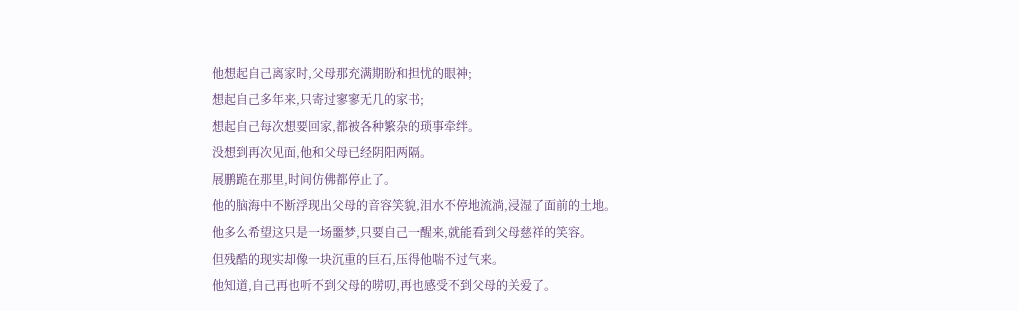他想起自己离家时,父母那充满期盼和担忧的眼神;
想起自己多年来,只寄过寥寥无几的家书;
想起自己每次想要回家,都被各种繁杂的琐事牵绊。
没想到再次见面,他和父母已经阴阳两隔。
展鹏跪在那里,时间仿佛都停止了。
他的脑海中不断浮现出父母的音容笑貌,泪水不停地流淌,浸湿了面前的土地。
他多么希望这只是一场噩梦,只要自己一醒来,就能看到父母慈祥的笑容。
但残酷的现实却像一块沉重的巨石,压得他喘不过气来。
他知道,自己再也听不到父母的唠叨,再也感受不到父母的关爱了。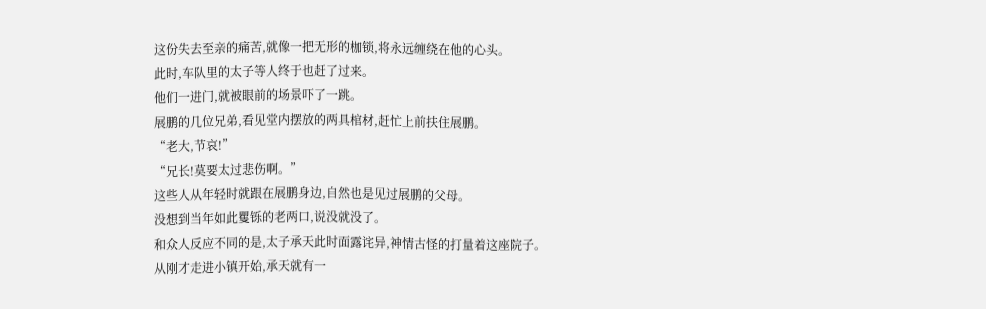这份失去至亲的痛苦,就像一把无形的枷锁,将永远缠绕在他的心头。
此时,车队里的太子等人终于也赶了过来。
他们一进门,就被眼前的场景吓了一跳。
展鹏的几位兄弟,看见堂内摆放的两具棺材,赶忙上前扶住展鹏。
“老大,节哀!”
“兄长!莫要太过悲伤啊。”
这些人从年轻时就跟在展鹏身边,自然也是见过展鹏的父母。
没想到当年如此矍铄的老两口,说没就没了。
和众人反应不同的是,太子承天此时面露诧异,神情古怪的打量着这座院子。
从刚才走进小镇开始,承天就有一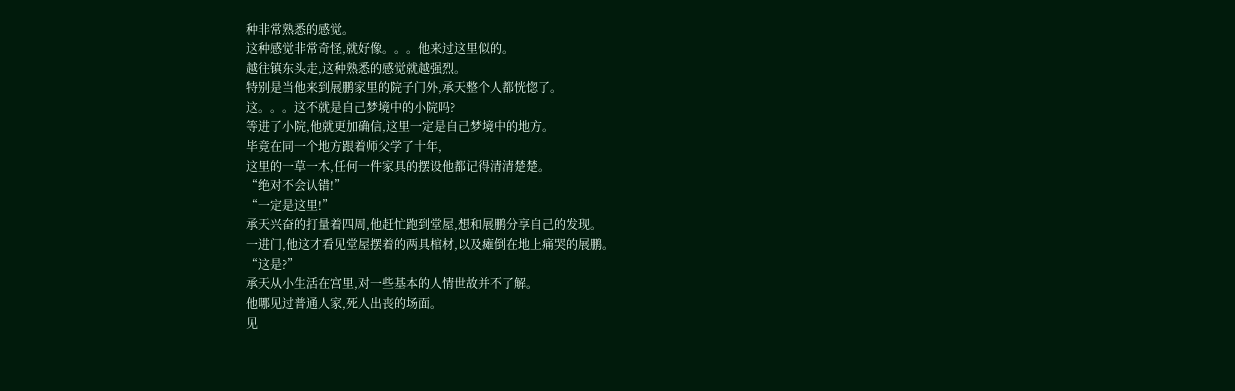种非常熟悉的感觉。
这种感觉非常奇怪,就好像。。。他来过这里似的。
越往镇东头走,这种熟悉的感觉就越强烈。
特别是当他来到展鹏家里的院子门外,承天整个人都恍惚了。
这。。。这不就是自己梦境中的小院吗?
等进了小院,他就更加确信,这里一定是自己梦境中的地方。
毕竟在同一个地方跟着师父学了十年,
这里的一草一木,任何一件家具的摆设他都记得清清楚楚。
“绝对不会认错!”
“一定是这里!”
承天兴奋的打量着四周,他赶忙跑到堂屋,想和展鹏分享自己的发现。
一进门,他这才看见堂屋摆着的两具棺材,以及瘫倒在地上痛哭的展鹏。
“这是?”
承天从小生活在宫里,对一些基本的人情世故并不了解。
他哪见过普通人家,死人出丧的场面。
见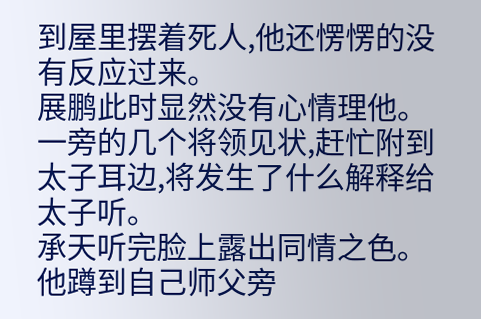到屋里摆着死人,他还愣愣的没有反应过来。
展鹏此时显然没有心情理他。
一旁的几个将领见状,赶忙附到太子耳边,将发生了什么解释给太子听。
承天听完脸上露出同情之色。
他蹲到自己师父旁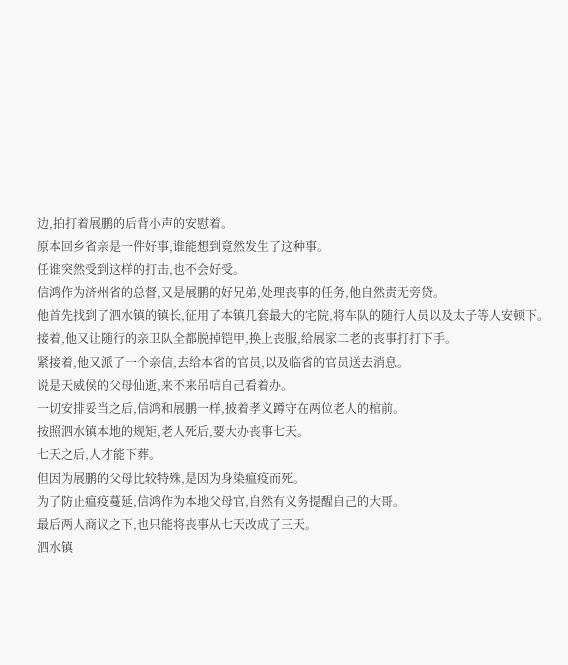边,拍打着展鹏的后背小声的安慰着。
原本回乡省亲是一件好事,谁能想到竟然发生了这种事。
任谁突然受到这样的打击,也不会好受。
信鸿作为济州省的总督,又是展鹏的好兄弟,处理丧事的任务,他自然责无旁贷。
他首先找到了泗水镇的镇长,征用了本镇几套最大的宅院,将车队的随行人员以及太子等人安顿下。
接着,他又让随行的亲卫队全都脱掉铠甲,换上丧服,给展家二老的丧事打打下手。
紧接着,他又派了一个亲信,去给本省的官员,以及临省的官员送去消息。
说是天威侯的父母仙逝,来不来吊唁自己看着办。
一切安排妥当之后,信鸿和展鹏一样,披着孝义蹲守在两位老人的棺前。
按照泗水镇本地的规矩,老人死后,要大办丧事七天。
七天之后,人才能下葬。
但因为展鹏的父母比较特殊,是因为身染瘟疫而死。
为了防止瘟疫蔓延,信鸿作为本地父母官,自然有义务提醒自己的大哥。
最后两人商议之下,也只能将丧事从七天改成了三天。
泗水镇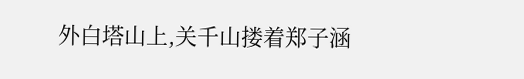外白塔山上,关千山搂着郑子涵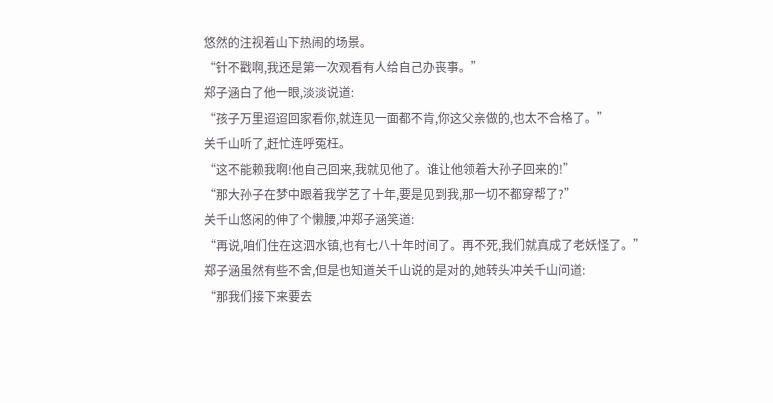悠然的注视着山下热闹的场景。
“针不戳啊,我还是第一次观看有人给自己办丧事。”
郑子涵白了他一眼,淡淡说道:
“孩子万里迢迢回家看你,就连见一面都不肯,你这父亲做的,也太不合格了。”
关千山听了,赶忙连呼冤枉。
“这不能赖我啊!他自己回来,我就见他了。谁让他领着大孙子回来的!”
“那大孙子在梦中跟着我学艺了十年,要是见到我,那一切不都穿帮了?”
关千山悠闲的伸了个懒腰,冲郑子涵笑道:
“再说,咱们住在这泗水镇,也有七八十年时间了。再不死,我们就真成了老妖怪了。”
郑子涵虽然有些不舍,但是也知道关千山说的是对的,她转头冲关千山问道:
“那我们接下来要去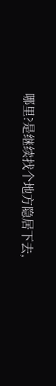哪里?是继续找个地方隐居下去,